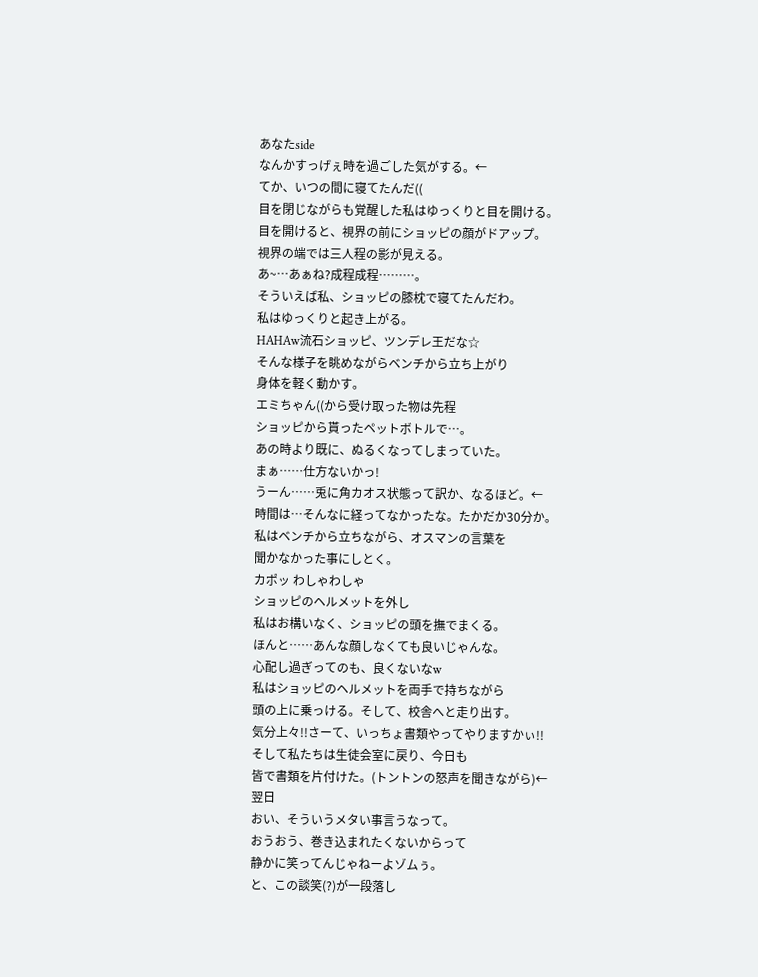あなたside
なんかすっげぇ時を過ごした気がする。←
てか、いつの間に寝てたんだ((
目を閉じながらも覚醒した私はゆっくりと目を開ける。
目を開けると、視界の前にショッピの顔がドアップ。
視界の端では三人程の影が見える。
あ~…あぁね?成程成程………。
そういえば私、ショッピの膝枕で寝てたんだわ。
私はゆっくりと起き上がる。
HAHAw流石ショッピ、ツンデレ王だな☆
そんな様子を眺めながらベンチから立ち上がり
身体を軽く動かす。
エミちゃん((から受け取った物は先程
ショッピから貰ったペットボトルで…。
あの時より既に、ぬるくなってしまっていた。
まぁ……仕方ないかっ!
うーん……兎に角カオス状態って訳か、なるほど。←
時間は…そんなに経ってなかったな。たかだか30分か。
私はベンチから立ちながら、オスマンの言葉を
聞かなかった事にしとく。
カポッ わしゃわしゃ
ショッピのヘルメットを外し
私はお構いなく、ショッピの頭を撫でまくる。
ほんと……あんな顔しなくても良いじゃんな。
心配し過ぎってのも、良くないなw
私はショッピのヘルメットを両手で持ちながら
頭の上に乗っける。そして、校舎へと走り出す。
気分上々!!さーて、いっちょ書類やってやりますかぃ!!
そして私たちは生徒会室に戻り、今日も
皆で書類を片付けた。(トントンの怒声を聞きながら)←
翌日
おい、そういうメタい事言うなって。
おうおう、巻き込まれたくないからって
静かに笑ってんじゃねーよゾムぅ。
と、この談笑(?)が一段落し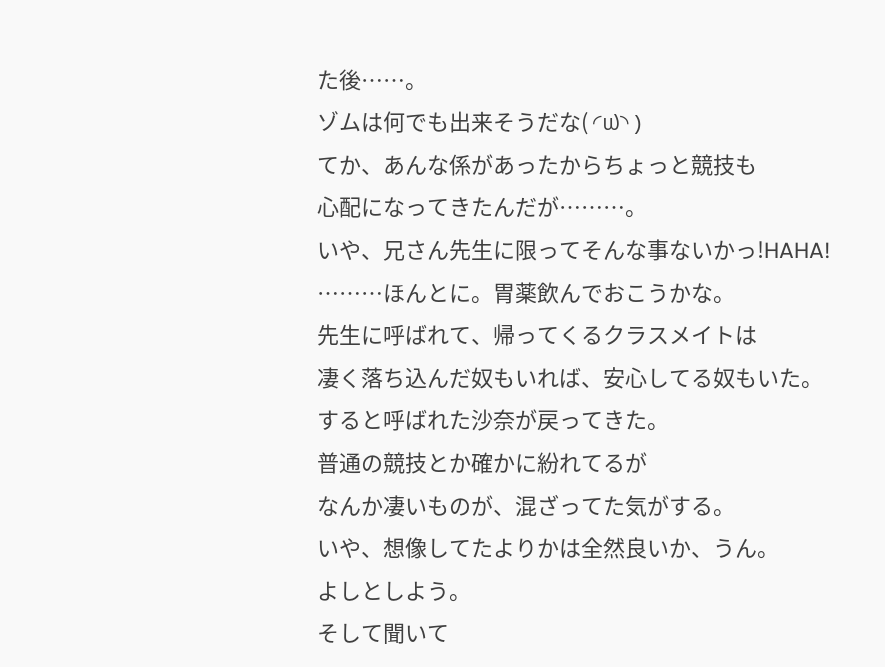た後……。
ゾムは何でも出来そうだな( ◜௰◝ )
てか、あんな係があったからちょっと競技も
心配になってきたんだが………。
いや、兄さん先生に限ってそんな事ないかっ!HAHA!
………ほんとに。胃薬飲んでおこうかな。
先生に呼ばれて、帰ってくるクラスメイトは
凄く落ち込んだ奴もいれば、安心してる奴もいた。
すると呼ばれた沙奈が戻ってきた。
普通の競技とか確かに紛れてるが
なんか凄いものが、混ざってた気がする。
いや、想像してたよりかは全然良いか、うん。
よしとしよう。
そして聞いて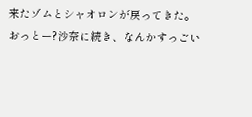来たゾムとシャオロンが戻ってきた。
おっとー?沙奈に続き、なんかすっごい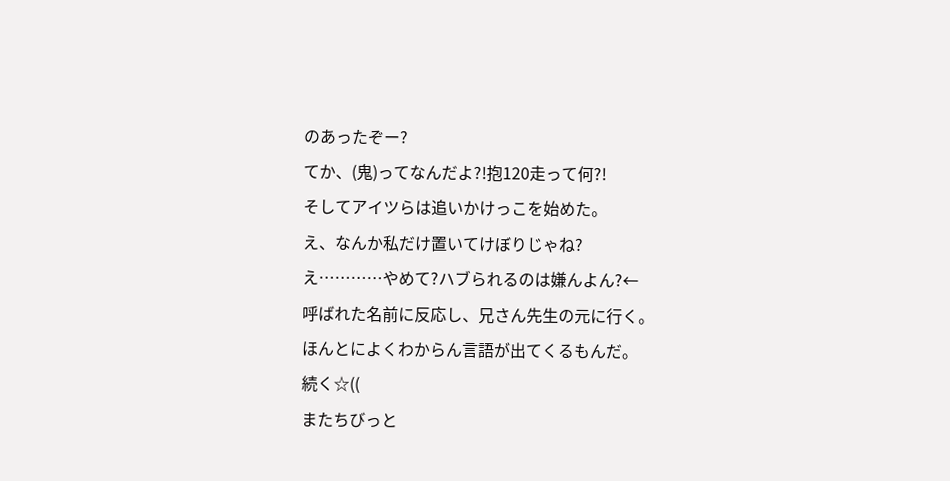のあったぞー?
てか、(鬼)ってなんだよ?!抱120走って何?!
そしてアイツらは追いかけっこを始めた。
え、なんか私だけ置いてけぼりじゃね?
え…………やめて?ハブられるのは嫌んよん?←
呼ばれた名前に反応し、兄さん先生の元に行く。
ほんとによくわからん言語が出てくるもんだ。
続く☆((
またちびっと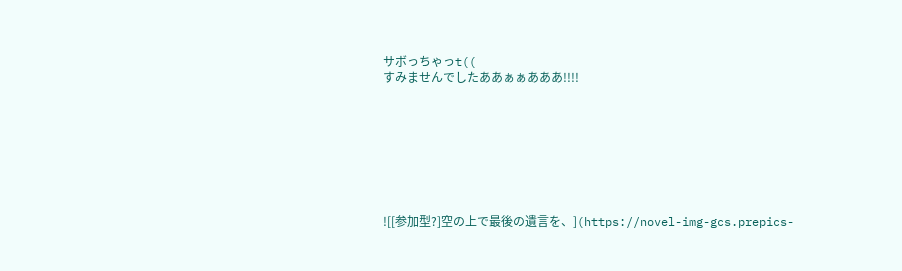サボっちゃっt((
すみませんでしたああぁぁあああ!!!!








![[参加型?]空の上で最後の遺言を、](https://novel-img-gcs.prepics-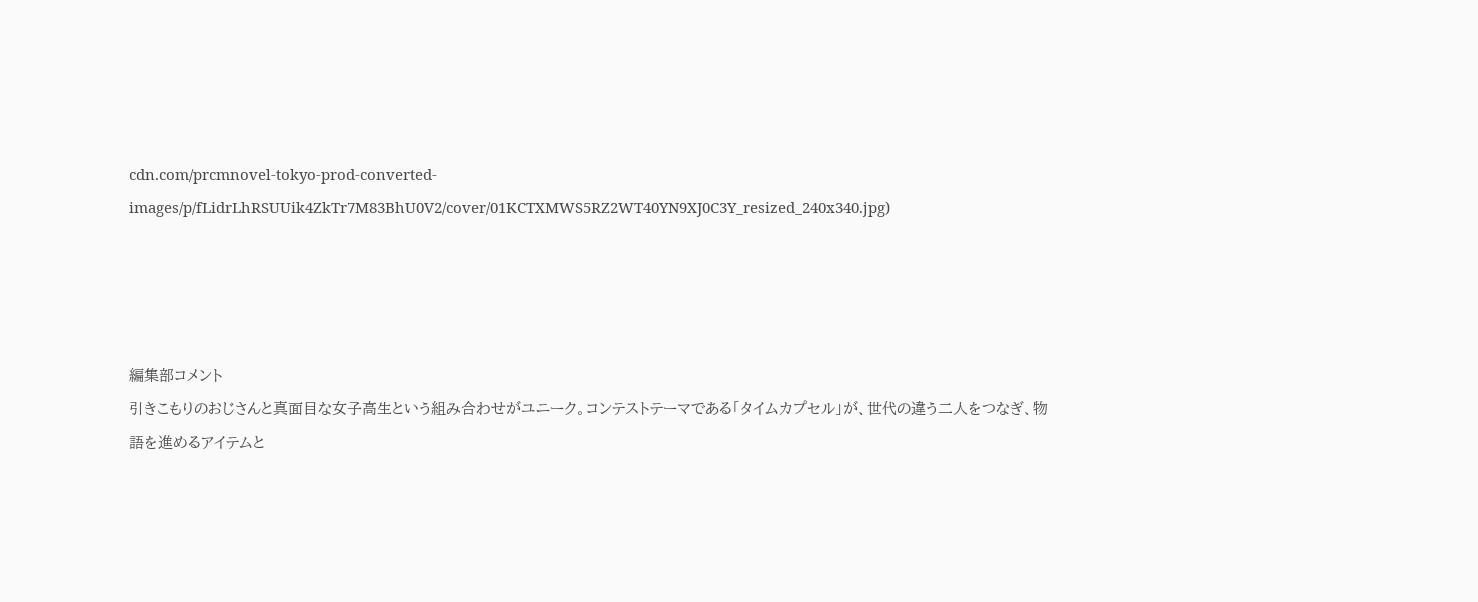cdn.com/prcmnovel-tokyo-prod-converted-images/p/fLidrLhRSUUik4ZkTr7M83BhU0V2/cover/01KCTXMWS5RZ2WT40YN9XJ0C3Y_resized_240x340.jpg)




編集部コメント
引きこもりのおじさんと真面目な女子高生という組み合わせがユニーク。コンテストテーマである「タイムカプセル」が、世代の違う二人をつなぎ、物語を進めるアイテムと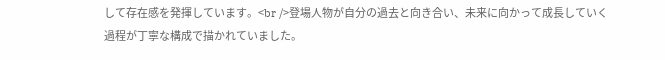して存在感を発揮しています。<br />登場人物が自分の過去と向き合い、未来に向かって成長していく過程が丁寧な構成で描かれていました。